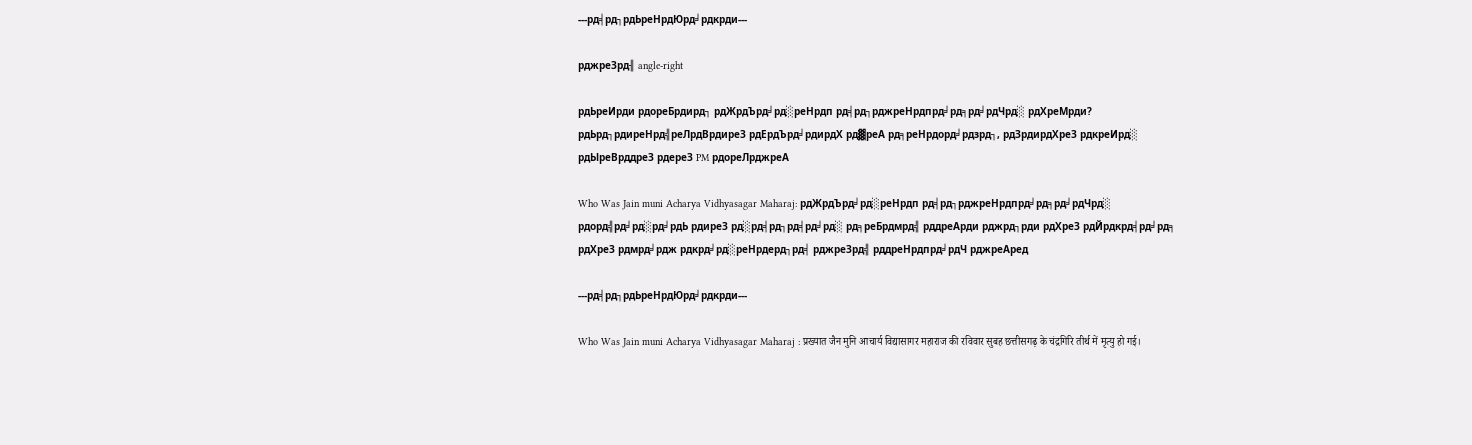---рд╡рд┐рдЬреНрдЮрд╛рдкрди---

рджреЗрд╢ angle-right

рдЬреИрди рдореБрдирд┐ рдЖрдЪрд╛рд░реНрдп рд╡рд┐рджреНрдпрд╛рд╕рд╛рдЧрд░ рдХреМрди? рдЬрд┐рдиреНрд╣реЛрдВрдиреЗ рдЕрдЪрд╛рдирдХ рд▓реА рд╕реНрдорд╛рдзрд┐, рдЗрдирдХреЗ рдкреИрд░ рдЫреВрддреЗ рдереЗ PM рдореЛрджреА

Who Was Jain muni Acharya Vidhyasagar Maharaj: рдЖрдЪрд╛рд░реНрдп рд╡рд┐рджреНрдпрд╛рд╕рд╛рдЧрд░ рдорд╣рд╛рд░рд╛рдЬ рдиреЗ рд░рд╡рд┐рд╡рд╛рд░ рд╕реБрдмрд╣ рддреАрди рджрд┐рди рдХреЗ рдЙрдкрд╡рд╛рд╕ рдХреЗ рдмрд╛рдж рдкрд╛рд░реНрдерд┐рд╡ рджреЗрд╣ рддреНрдпрд╛рдЧ рджреАред

---рд╡рд┐рдЬреНрдЮрд╛рдкрди---

Who Was Jain muni Acharya Vidhyasagar Maharaj : प्रख्यात जैन मुनि आचार्य विद्यासागर महाराज की रविवार सुबह छत्तीसगढ़ के चंद्रगिरि तीर्थ में मृत्यु हो गई।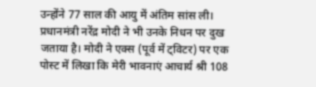उन्होंने 77 साल की आयु में अंतिम सांस ली। प्रधानमंत्री नरेंद्र मोदी ने भी उनके निधन पर दुख जताया है। मोदी ने एक्स (पूर्व में ट्विटर) पर एक पोस्ट में लिखा कि मेरी भावनाएं आचार्य श्री 108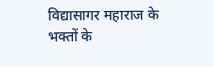विद्यासागर महाराज के भक्तों के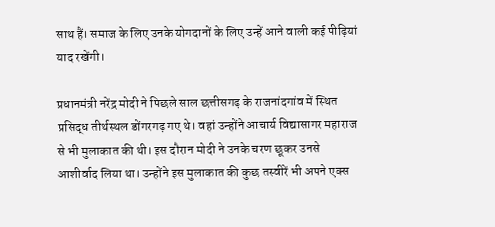साथ हैं। समाज के लिए उनके योगदानों के लिए उन्हें आने वाली कई पीढ़ियां याद रखेंगी।

प्रधानमंत्री नरेंद्र मोदी ने पिछले साल छत्तीसगढ़ के राजनांदगांव में स्थित प्रसिद्ध तीर्थस्थल डोंगरगढ़ गए थे। वहां उन्होंने आचार्य विद्यासागर महाराज से भी मुलाकात की थी। इस दौरान मोदी ने उनके चरण छूकर उनसे आशीर्वाद लिया था। उन्होंने इस मुलाकात की कुछ तस्वीरें भी अपने एक्स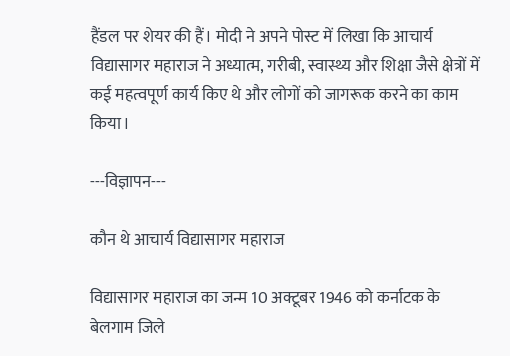हैंडल पर शेयर की हैं। मोदी ने अपने पोस्ट में लिखा कि आचार्य विद्यासागर महाराज ने अध्यात्म, गरीबी, स्वास्थ्य और शिक्षा जैसे क्षेत्रों में कई महत्वपूर्ण कार्य किए थे और लोगों को जागरूक करने का काम किया।

---विज्ञापन---

कौन थे आचार्य विद्यासागर महाराज

विद्यासागर महाराज का जन्म 10 अक्टूबर 1946 को कर्नाटक के बेलगाम जिले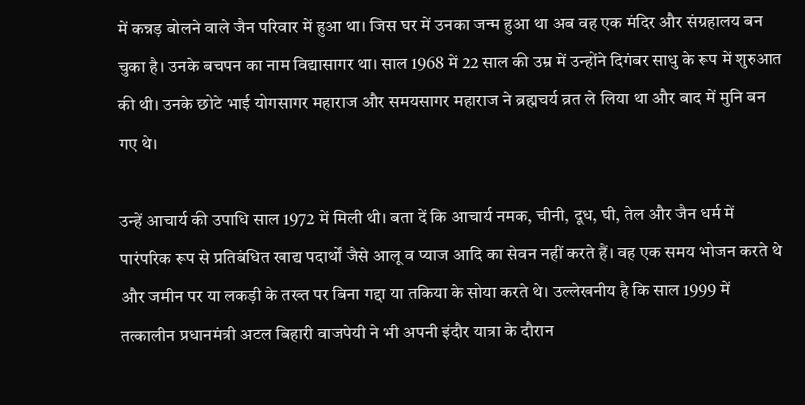में कन्नड़ बोलने वाले जैन परिवार में हुआ था। जिस घर में उनका जन्म हुआ था अब वह एक मंदिर और संग्रहालय बन चुका है। उनके बचपन का नाम विद्यासागर था। साल 1968 में 22 साल की उम्र में उन्होंने दिगंबर साधु के रूप में शुरुआत की थी। उनके छोटे भाई योगसागर महाराज और समयसागर महाराज ने ब्रह्मचर्य व्रत ले लिया था और बाद में मुनि बन गए थे।

उन्हें आचार्य की उपाधि साल 1972 में मिली थी। बता दें कि आचार्य नमक, चीनी, दूध, घी, तेल और जैन धर्म में पारंपरिक रूप से प्रतिबंधित खाद्य पदार्थों जैसे आलू व प्याज आदि का सेवन नहीं करते हैं। वह एक समय भोजन करते थे और जमीन पर या लकड़ी के तख्त पर बिना गद्दा या तकिया के सोया करते थे। उल्लेखनीय है कि साल 1999 में तत्कालीन प्रधानमंत्री अटल बिहारी वाजपेयी ने भी अपनी इंदौर यात्रा के दौरान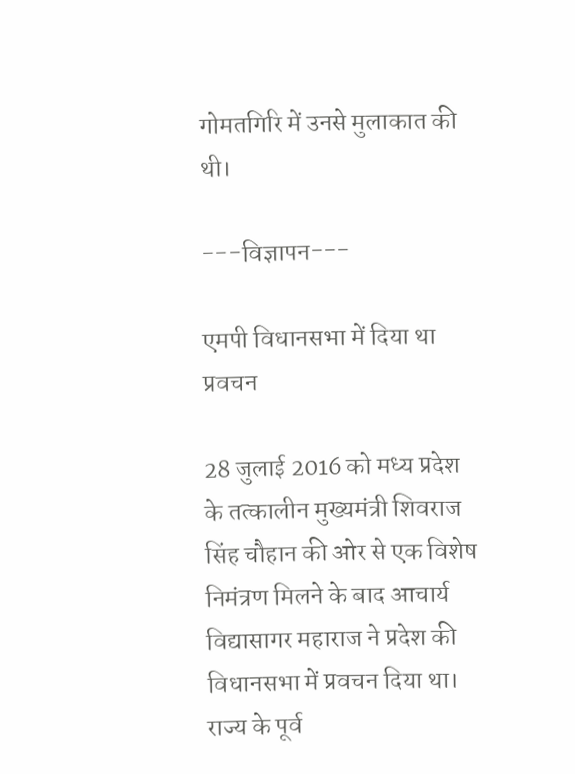गोमतगिरि में उनसे मुलाकात की थी।

---विज्ञापन---

एमपी विधानसभा में दिया था प्रवचन

28 जुलाई 2016 को मध्य प्रदेश के तत्कालीन मुख्यमंत्री शिवराज सिंह चौहान की ओर से एक विशेष निमंत्रण मिलने के बाद आचार्य विद्यासागर महाराज ने प्रदेश की विधानसभा में प्रवचन दिया था। राज्य के पूर्व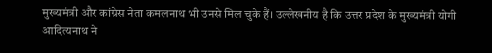मुख्यमंत्री और कांग्रेस नेता कमलनाथ भी उनसे मिल चुके हैं। उल्लेखनीय है कि उत्तर प्रदेश के मुख्यमंत्री योगी आदित्यनाथ ने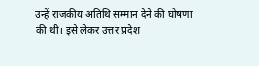उन्हें राजकीय अतिथि सम्मान देने की घोषणा की थी। इसे लेकर उत्तर प्रदेश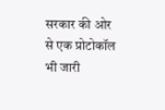सरकार की ओर से एक प्रोटोकॉल भी जारी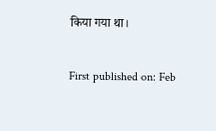किया गया था।

First published on: Feb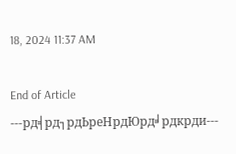18, 2024 11:37 AM

End of Article
---рд╡рд┐рдЬреНрдЮрд╛рдкрди---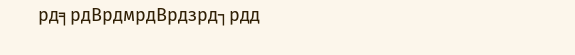рд╕рдВрдмрдВрдзрд┐рдд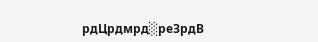рдЦрдмрд░реЗрдВ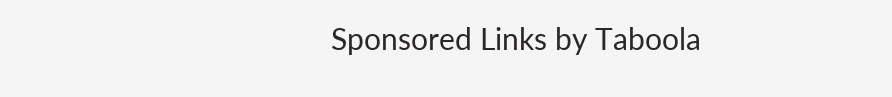Sponsored Links by Taboola